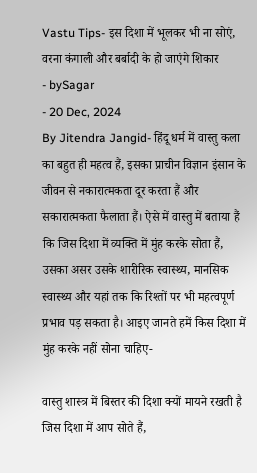Vastu Tips- इस दिशा में भूलकर भी ना सोएं, वरना कंगाली और बर्बादी के हो जाएंगे शिकार
- bySagar
- 20 Dec, 2024
By Jitendra Jangid- हिंदू धर्म में वास्तु कला का बहुत ही महत्व हैं, इसका प्राचीन विज्ञान इंसान के जीवन से नकारात्मकता दूर करता हैं और सकारात्मकता फैलाता हैं। ऐसे में वास्तु में बताया हैं कि जिस दिशा में व्यक्ति में मुंह करके सोता हैं, उसका असर उसके शारीरिक स्वास्थ्य, मानसिक स्वास्थ्य और यहां तक कि रिश्तों पर भी महत्वपूर्ण प्रभाव पड़ सकता है। आइए जानते हमें किस दिशा में मुंह करके नहीं सोना चाहिए-

वास्तु शास्त्र में बिस्तर की दिशा क्यों मायने रखती है
जिस दिशा में आप सोते हैं,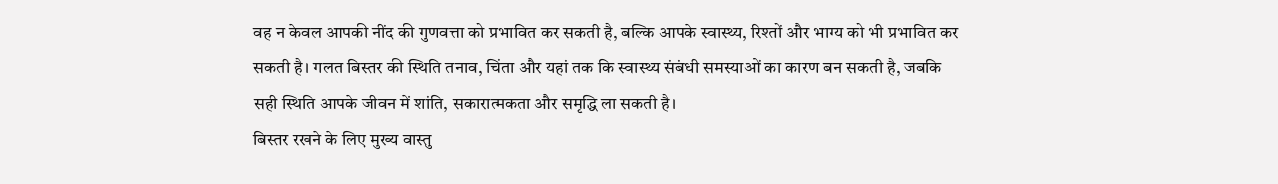वह न केवल आपकी नींद की गुणवत्ता को प्रभावित कर सकती है, बल्कि आपके स्वास्थ्य, रिश्तों और भाग्य को भी प्रभावित कर सकती है। गलत बिस्तर की स्थिति तनाव, चिंता और यहां तक कि स्वास्थ्य संबंधी समस्याओं का कारण बन सकती है, जबकि सही स्थिति आपके जीवन में शांति, सकारात्मकता और समृद्धि ला सकती है।
बिस्तर रखने के लिए मुख्य वास्तु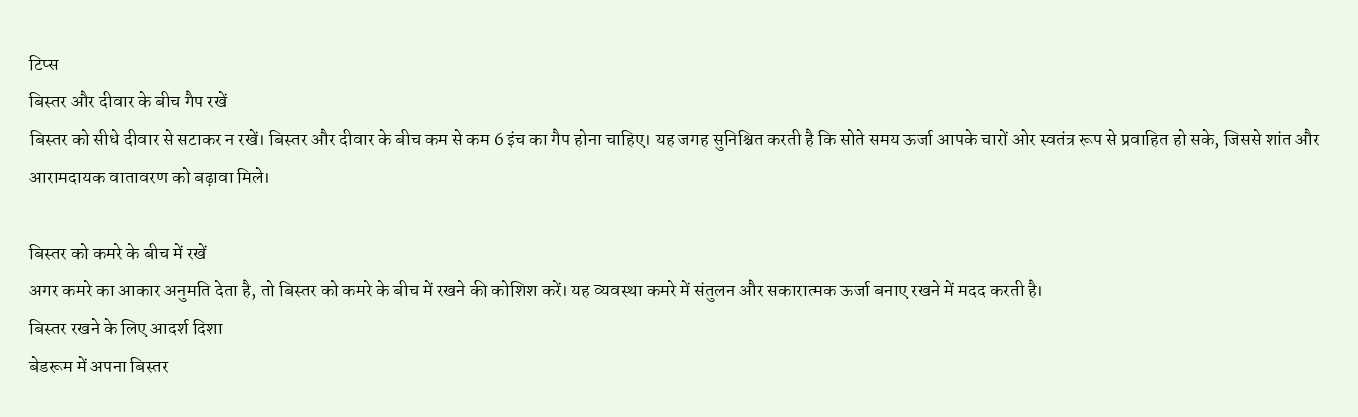टिप्स
बिस्तर और दीवार के बीच गैप रखें
बिस्तर को सीधे दीवार से सटाकर न रखें। बिस्तर और दीवार के बीच कम से कम 6 इंच का गैप होना चाहिए। यह जगह सुनिश्चित करती है कि सोते समय ऊर्जा आपके चारों ओर स्वतंत्र रूप से प्रवाहित हो सके, जिससे शांत और आरामदायक वातावरण को बढ़ावा मिले।

बिस्तर को कमरे के बीच में रखें
अगर कमरे का आकार अनुमति देता है, तो बिस्तर को कमरे के बीच में रखने की कोशिश करें। यह व्यवस्था कमरे में संतुलन और सकारात्मक ऊर्जा बनाए रखने में मदद करती है।
बिस्तर रखने के लिए आदर्श दिशा
बेडरूम में अपना बिस्तर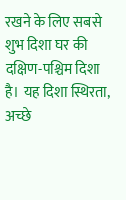रखने के लिए सबसे शुभ दिशा घर की दक्षिण-पश्चिम दिशा है। यह दिशा स्थिरता, अच्छे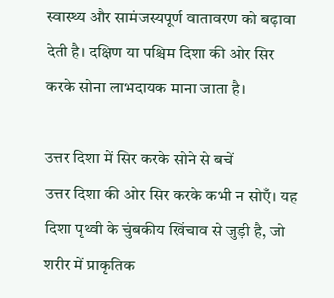स्वास्थ्य और सामंजस्यपूर्ण वातावरण को बढ़ावा देती है। दक्षिण या पश्चिम दिशा की ओर सिर करके सोना लाभदायक माना जाता है।

उत्तर दिशा में सिर करके सोने से बचें
उत्तर दिशा की ओर सिर करके कभी न सोएँ। यह दिशा पृथ्वी के चुंबकीय खिंचाव से जुड़ी है, जो शरीर में प्राकृतिक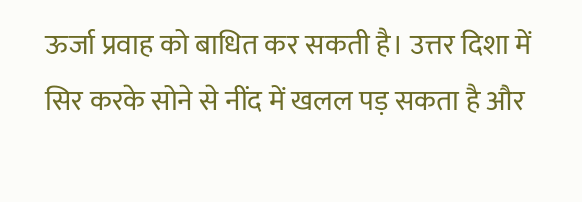ऊर्जा प्रवाह को बाधित कर सकती है। उत्तर दिशा में सिर करके सोने से नींद में खलल पड़ सकता है और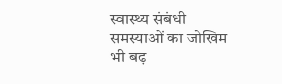स्वास्थ्य संबंधी समस्याओं का जोखिम भी बढ़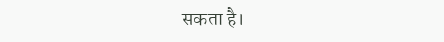सकता है।